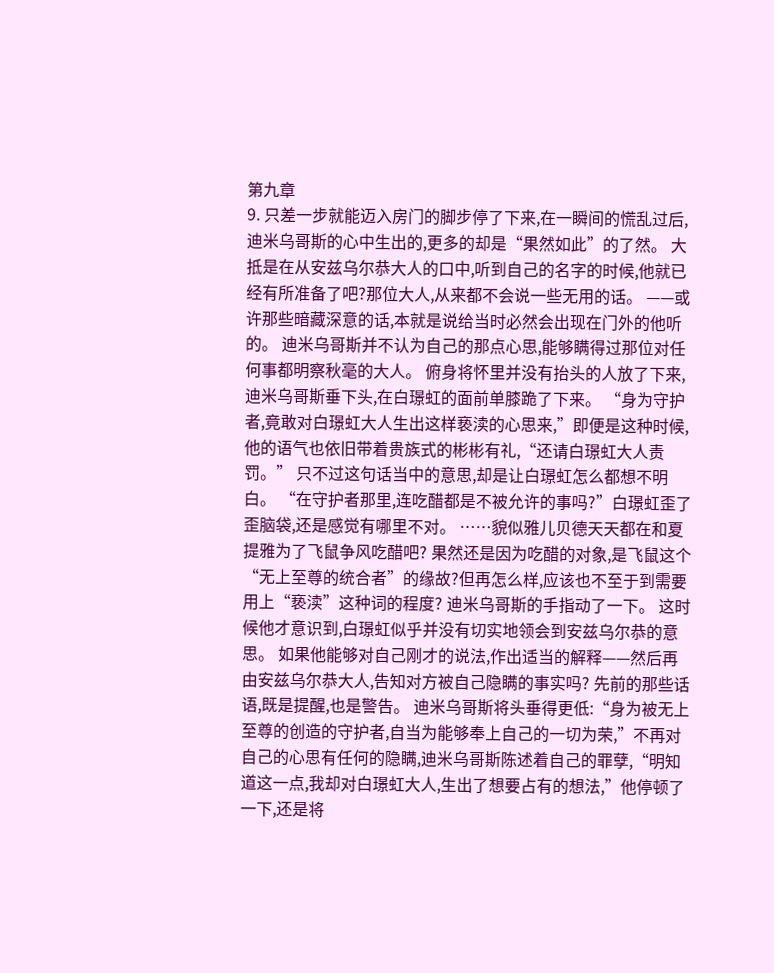第九章
9. 只差一步就能迈入房门的脚步停了下来,在一瞬间的慌乱过后,迪米乌哥斯的心中生出的,更多的却是“果然如此”的了然。 大抵是在从安兹乌尔恭大人的口中,听到自己的名字的时候,他就已经有所准备了吧?那位大人,从来都不会说一些无用的话。 ——或许那些暗藏深意的话,本就是说给当时必然会出现在门外的他听的。 迪米乌哥斯并不认为自己的那点心思,能够瞒得过那位对任何事都明察秋毫的大人。 俯身将怀里并没有抬头的人放了下来,迪米乌哥斯垂下头,在白璟虹的面前单膝跪了下来。 “身为守护者,竟敢对白璟虹大人生出这样亵渎的心思来,”即便是这种时候,他的语气也依旧带着贵族式的彬彬有礼,“还请白璟虹大人责罚。” 只不过这句话当中的意思,却是让白璟虹怎么都想不明白。 “在守护者那里,连吃醋都是不被允许的事吗?”白璟虹歪了歪脑袋,还是感觉有哪里不对。 ……貌似雅儿贝德天天都在和夏提雅为了飞鼠争风吃醋吧? 果然还是因为吃醋的对象,是飞鼠这个“无上至尊的统合者”的缘故?但再怎么样,应该也不至于到需要用上“亵渎”这种词的程度? 迪米乌哥斯的手指动了一下。 这时候他才意识到,白璟虹似乎并没有切实地领会到安兹乌尔恭的意思。 如果他能够对自己刚才的说法,作出适当的解释——然后再由安兹乌尔恭大人,告知对方被自己隐瞒的事实吗? 先前的那些话语,既是提醒,也是警告。 迪米乌哥斯将头垂得更低:“身为被无上至尊的创造的守护者,自当为能够奉上自己的一切为荣,”不再对自己的心思有任何的隐瞒,迪米乌哥斯陈述着自己的罪孽,“明知道这一点,我却对白璟虹大人,生出了想要占有的想法,”他停顿了一下,还是将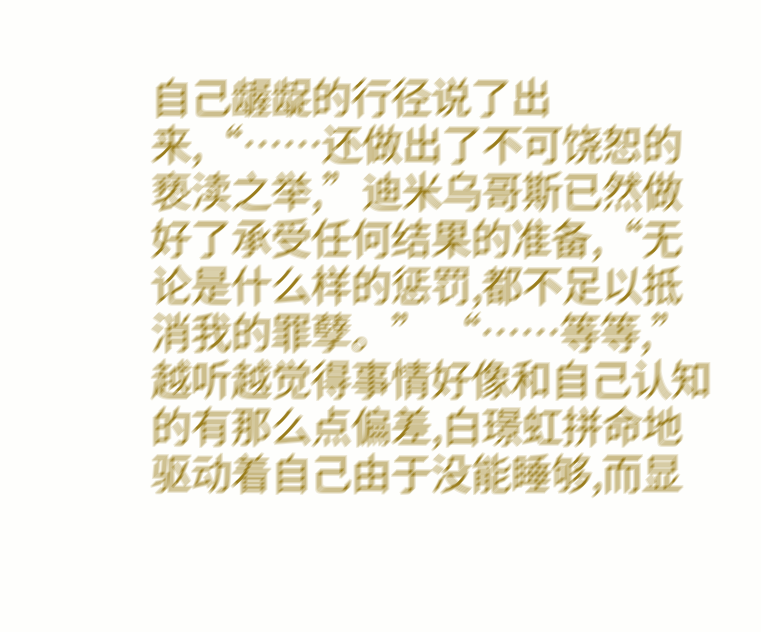自己龌龊的行径说了出来,“……还做出了不可饶恕的亵渎之举,”迪米乌哥斯已然做好了承受任何结果的准备,“无论是什么样的惩罚,都不足以抵消我的罪孽。” “……等等,”越听越觉得事情好像和自己认知的有那么点偏差,白璟虹拼命地驱动着自己由于没能睡够,而显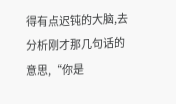得有点迟钝的大脑,去分析刚才那几句话的意思,“你是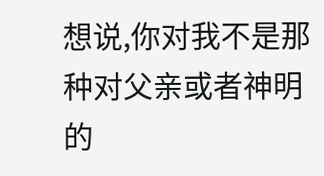想说,你对我不是那种对父亲或者神明的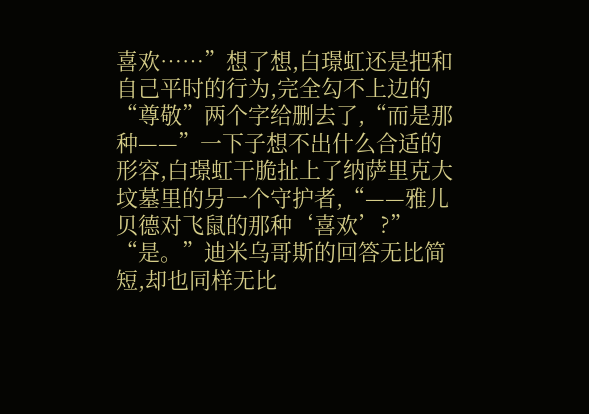喜欢……”想了想,白璟虹还是把和自己平时的行为,完全勾不上边的“尊敬”两个字给删去了,“而是那种——”一下子想不出什么合适的形容,白璟虹干脆扯上了纳萨里克大坟墓里的另一个守护者,“——雅儿贝德对飞鼠的那种‘喜欢’?” “是。”迪米乌哥斯的回答无比简短,却也同样无比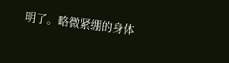明了。略微紧绷的身体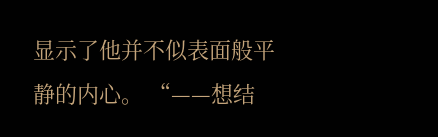显示了他并不似表面般平静的内心。 “——想结